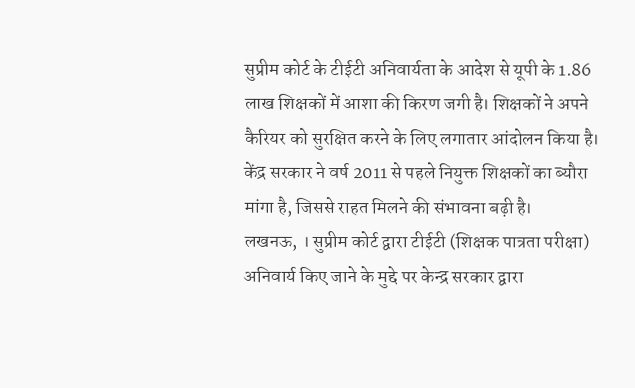सुप्रीम कोर्ट के टीईटी अनिवार्यता के आदेश से यूपी के 1.86 लाख शिक्षकों में आशा की किरण जगी है। शिक्षकों ने अपने कैरियर को सुरक्षित करने के लिए लगातार आंदोलन किया है। केंद्र सरकार ने वर्ष 2011 से पहले नियुक्त शिक्षकों का ब्यौरा मांगा है, जिससे राहत मिलने की संभावना बढ़ी है।
लखनऊ, । सुप्रीम कोर्ट द्वारा टीईटी (शिक्षक पात्रता परीक्षा) अनिवार्य किए जाने के मुद्दे पर केन्द्र सरकार द्वारा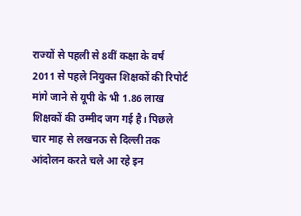राज्यों से पहली से 8वीं कक्षा के वर्ष 2011 से पहले नियुक्त शिक्षकों की रिपोर्ट मांगे जाने से यूपी के भी 1.86 लाख शिक्षकों की उम्मीद जग गई है। पिछले चार माह से लखनऊ से दिल्ली तक आंदोलन करते चले आ रहे इन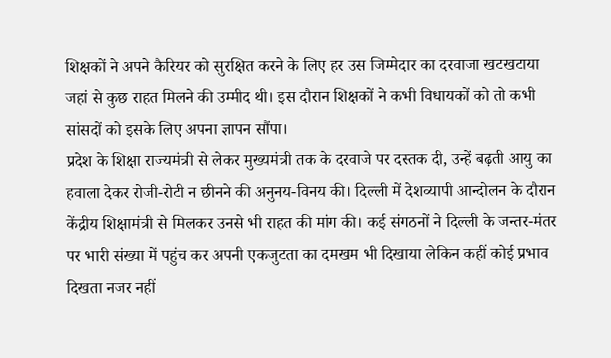शिक्षकों ने अपने कैरियर को सुरक्षित करने के लिए हर उस जिम्मेदार का दरवाजा खटखटाया जहां से कुछ राहत मिलने की उम्मीद थी। इस दौरान शिक्षकों ने कभी विधायकों को तो कभी सांसदों को इसके लिए अपना ज्ञापन सौंपा।
प्रदेश के शिक्षा राज्यमंत्री से लेकर मुख्यमंत्री तक के दरवाजे पर दस्तक दी, उन्हें बढ़ती आयु का हवाला देकर रोजी-रोटी न छीनने की अनुनय-विनय की। दिल्ली में देशव्यापी आन्दोलन के दौरान केंद्रीय शिक्षामंत्री से मिलकर उनसे भी राहत की मांग की। कई संगठनों ने दिल्ली के जन्तर-मंतर पर भारी संख्या में पहुंच कर अपनी एकजुटता का दमखम भी दिखाया लेकिन कहीं कोई प्रभाव दिखता नजर नहीं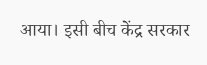आया। इसी बीच केंद्र सरकार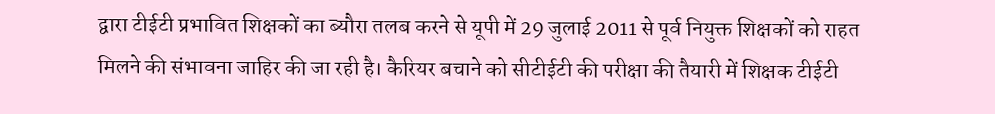द्वारा टीईटी प्रभावित शिक्षकों का ब्यौरा तलब करने से यूपी में 29 जुलाई 2011 से पूर्व नियुक्त शिक्षकों को राहत मिलने की संभावना जाहिर की जा रही है। कैरियर बचाने को सीटीईटी की परीक्षा की तैयारी में शिक्षक टीईटी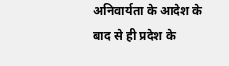अनिवार्यता के आदेश के बाद से ही प्रदेश के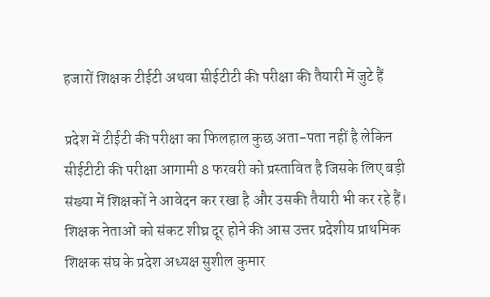हजारों शिक्षक टीईटी अथवा सीईटीटी की परीक्षा की तैयारी में जुटे हैं

प्रदेश में टीईटी की परीक्षा का फिलहाल कुछ अता-पता नहीं है लेकिन सीईटीटी की परीक्षा आगामी 8 फरवरी को प्रस्तावित है जिसके लिए बड़ी संख्या में शिक्षकों ने आवेदन कर रखा है और उसकी तैयारी भी कर रहे हैं। शिक्षक नेताओं को संकट शीघ्र दूर होने की आस उत्तर प्रदेशीय प्राथमिक शिक्षक संघ के प्रदेश अध्यक्ष सुशील कुमार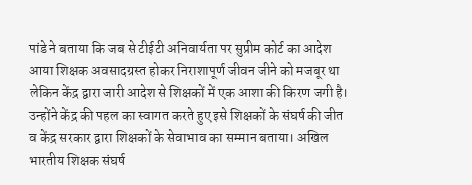पांडे ने बताया कि जब से टीईटी अनिवार्यता पर सुप्रीम कोर्ट का आदेश आया शिक्षक अवसादग्रस्त होकर निराशापूर्ण जीवन जीने को मजबूर था लेकिन केंद्र द्वारा जारी आदेश से शिक्षकों में एक आशा की किरण जगी है। उन्होंने केंद्र की पहल का स्वागत करते हुए इसे शिक्षकों के संघर्ष की जीत व केंद्र सरकार द्वारा शिक्षकों के सेवाभाव का सम्मान बताया। अखिल भारतीय शिक्षक संघर्ष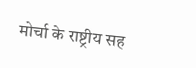मोर्चा के राष्ट्रीय सह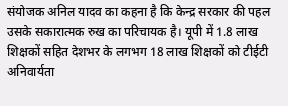संयोजक अनिल यादव का कहना है कि केन्द्र सरकार की पहल उसके सकारात्मक रुख का परिचायक है। यूपी में 1.8 लाख शिक्षकों सहित देशभर के लगभग 18 लाख शिक्षकों को टीईटी अनिवार्यता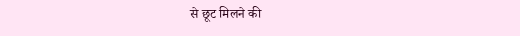से छूट मिलने की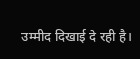उम्मीद दिखाई दे रही है।